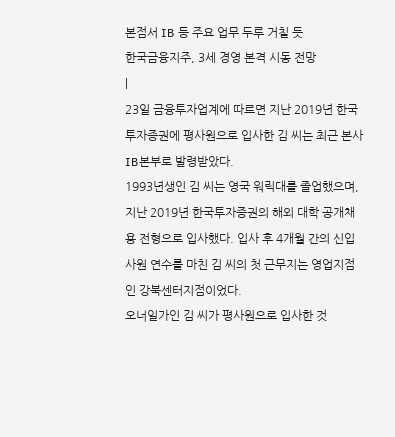본점서 IB 등 주요 업무 두루 거칠 듯
한국금융지주, 3세 경영 본격 시동 전망
|
23일 금융투자업계에 따르면 지난 2019년 한국투자증권에 평사원으로 입사한 김 씨는 최근 본사 IB본부로 발령받았다.
1993년생인 김 씨는 영국 워릭대를 졸업했으며, 지난 2019년 한국투자증권의 해외 대학 공개채용 전형으로 입사했다. 입사 후 4개월 간의 신입사원 연수를 마친 김 씨의 첫 근무지는 영업지점인 강북센터지점이었다.
오너일가인 김 씨가 평사원으로 입사한 것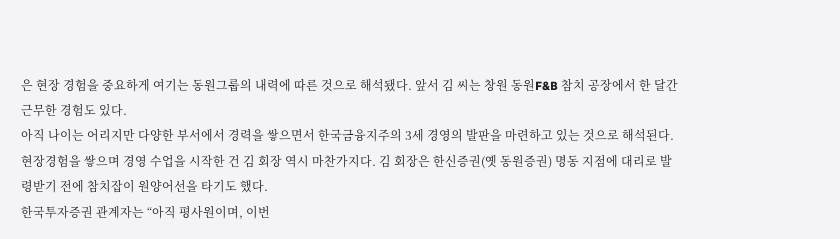은 현장 경험을 중요하게 여기는 동원그룹의 내력에 따른 것으로 해석됐다. 앞서 김 씨는 창원 동원F&B 참치 공장에서 한 달간 근무한 경험도 있다.
아직 나이는 어리지만 다양한 부서에서 경력을 쌓으면서 한국금융지주의 3세 경영의 발판을 마련하고 있는 것으로 해석된다.
현장경험을 쌓으며 경영 수업을 시작한 건 김 회장 역시 마찬가지다. 김 회장은 한신증권(옛 동원증권) 명동 지점에 대리로 발령받기 전에 참치잡이 원양어선을 타기도 했다.
한국투자증권 관계자는 “아직 평사원이며, 이번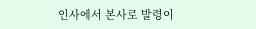인사에서 본사로 발령이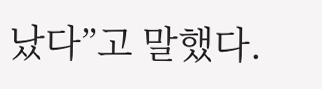났다”고 말했다.